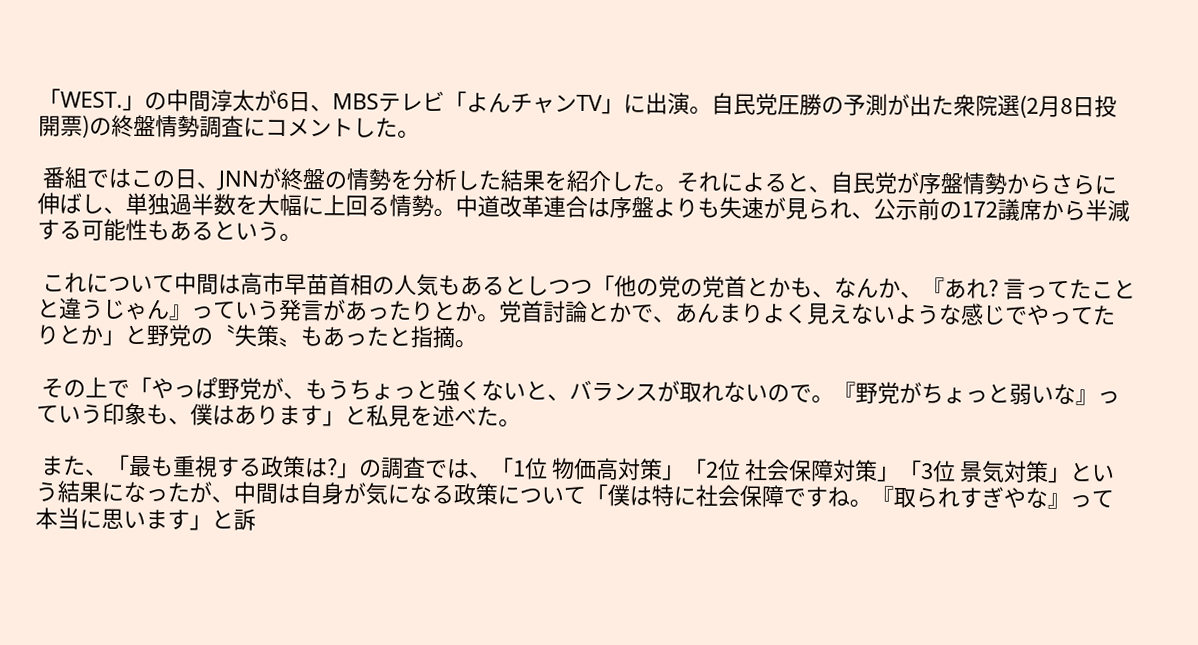「WEST.」の中間淳太が6日、MBSテレビ「よんチャンTV」に出演。自民党圧勝の予測が出た衆院選(2月8日投開票)の終盤情勢調査にコメントした。

 番組ではこの日、JNNが終盤の情勢を分析した結果を紹介した。それによると、自民党が序盤情勢からさらに伸ばし、単独過半数を大幅に上回る情勢。中道改革連合は序盤よりも失速が見られ、公示前の172議席から半減する可能性もあるという。

 これについて中間は高市早苗首相の人気もあるとしつつ「他の党の党首とかも、なんか、『あれ? 言ってたことと違うじゃん』っていう発言があったりとか。党首討論とかで、あんまりよく見えないような感じでやってたりとか」と野党の〝失策〟もあったと指摘。

 その上で「やっぱ野党が、もうちょっと強くないと、バランスが取れないので。『野党がちょっと弱いな』っていう印象も、僕はあります」と私見を述べた。

 また、「最も重視する政策は?」の調査では、「1位 物価高対策」「2位 社会保障対策」「3位 景気対策」という結果になったが、中間は自身が気になる政策について「僕は特に社会保障ですね。『取られすぎやな』って本当に思います」と訴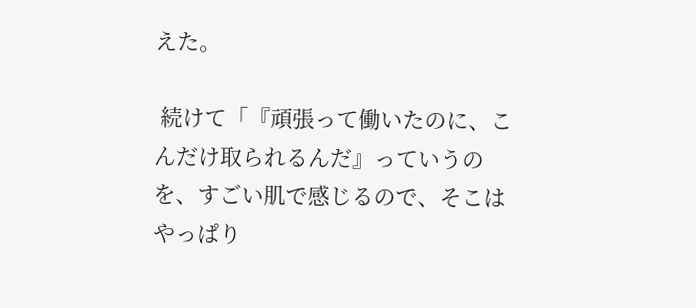えた。

 続けて「『頑張って働いたのに、こんだけ取られるんだ』っていうのを、すごい肌で感じるので、そこはやっぱり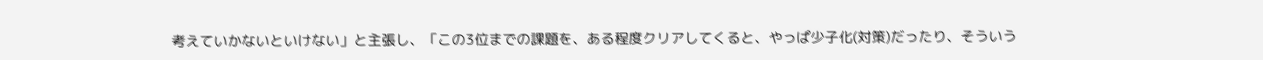考えていかないといけない」と主張し、「この3位までの課題を、ある程度クリアしてくると、やっぱ少子化(対策)だったり、そういう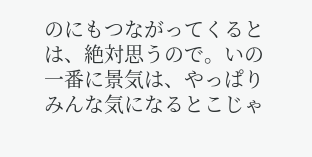のにもつながってくるとは、絶対思うので。いの一番に景気は、やっぱりみんな気になるとこじゃ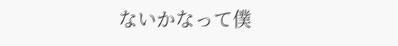ないかなって僕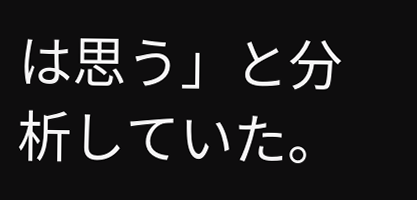は思う」と分析していた。